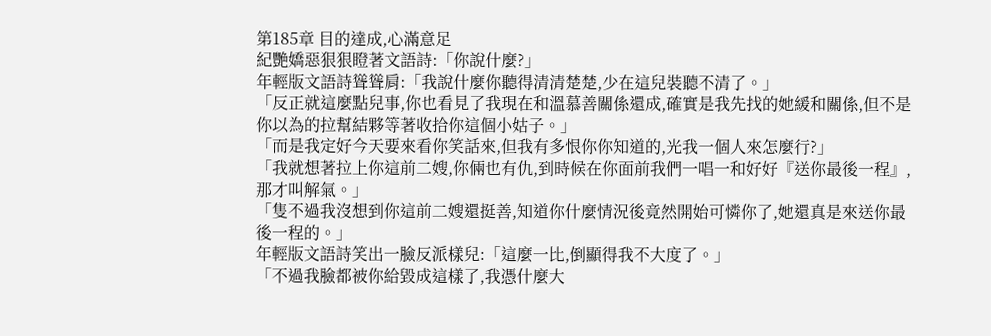第185章 目的達成,心滿意足
紀艷嬌惡狠狠瞪著文語詩:「你說什麼?」
年輕版文語詩聳聳肩:「我說什麼你聽得清清楚楚,少在這兒裝聽不清了。」
「反正就這麼點兒事,你也看見了我現在和溫慕善關係還成,確實是我先找的她緩和關係,但不是你以為的拉幫結夥等著收拾你這個小姑子。」
「而是我定好今天要來看你笑話來,但我有多恨你你知道的,光我一個人來怎麼行?」
「我就想著拉上你這前二嫂,你倆也有仇,到時候在你面前我們一唱一和好好『送你最後一程』,那才叫解氣。」
「隻不過我沒想到你這前二嫂還挺善,知道你什麼情況後竟然開始可憐你了,她還真是來送你最後一程的。」
年輕版文語詩笑出一臉反派樣兒:「這麼一比,倒顯得我不大度了。」
「不過我臉都被你給毀成這樣了,我憑什麼大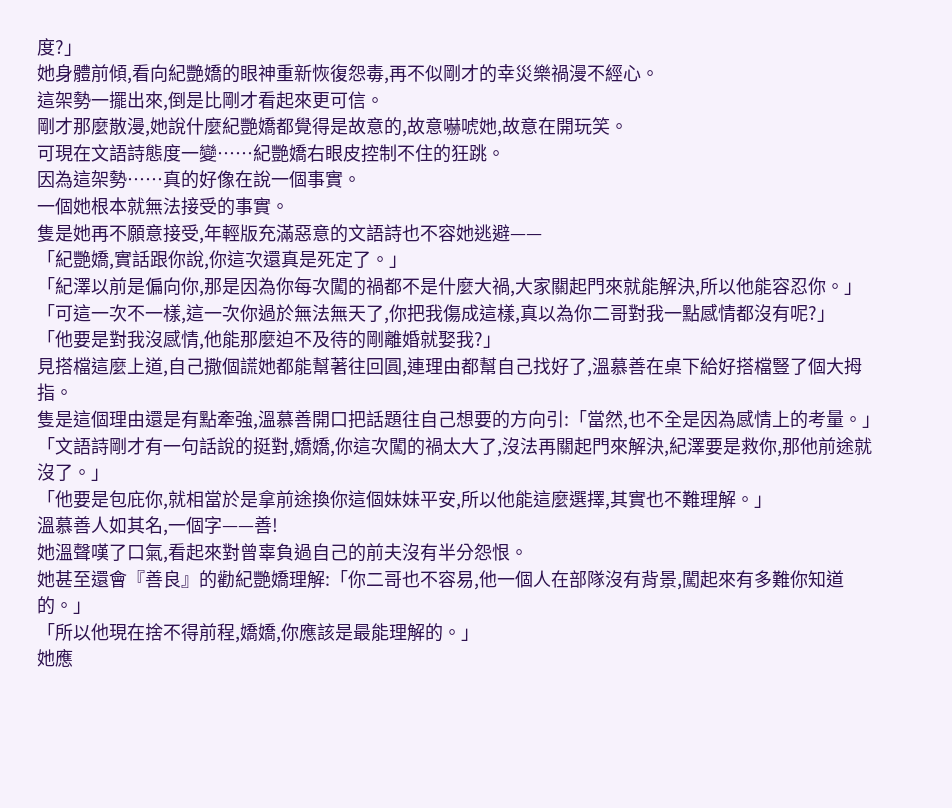度?」
她身體前傾,看向紀艷嬌的眼神重新恢復怨毒,再不似剛才的幸災樂禍漫不經心。
這架勢一擺出來,倒是比剛才看起來更可信。
剛才那麼散漫,她說什麼紀艷嬌都覺得是故意的,故意嚇唬她,故意在開玩笑。
可現在文語詩態度一變……紀艷嬌右眼皮控制不住的狂跳。
因為這架勢……真的好像在說一個事實。
一個她根本就無法接受的事實。
隻是她再不願意接受,年輕版充滿惡意的文語詩也不容她逃避——
「紀艷嬌,實話跟你說,你這次還真是死定了。」
「紀澤以前是偏向你,那是因為你每次闖的禍都不是什麼大禍,大家關起門來就能解決,所以他能容忍你。」
「可這一次不一樣,這一次你過於無法無天了,你把我傷成這樣,真以為你二哥對我一點感情都沒有呢?」
「他要是對我沒感情,他能那麼迫不及待的剛離婚就娶我?」
見搭檔這麼上道,自己撒個謊她都能幫著往回圓,連理由都幫自己找好了,溫慕善在桌下給好搭檔豎了個大拇指。
隻是這個理由還是有點牽強,溫慕善開口把話題往自己想要的方向引:「當然,也不全是因為感情上的考量。」
「文語詩剛才有一句話說的挺對,嬌嬌,你這次闖的禍太大了,沒法再關起門來解決,紀澤要是救你,那他前途就沒了。」
「他要是包庇你,就相當於是拿前途換你這個妹妹平安,所以他能這麼選擇,其實也不難理解。」
溫慕善人如其名,一個字——善!
她溫聲嘆了口氣,看起來對曾辜負過自己的前夫沒有半分怨恨。
她甚至還會『善良』的勸紀艷嬌理解:「你二哥也不容易,他一個人在部隊沒有背景,闖起來有多難你知道的。」
「所以他現在捨不得前程,嬌嬌,你應該是最能理解的。」
她應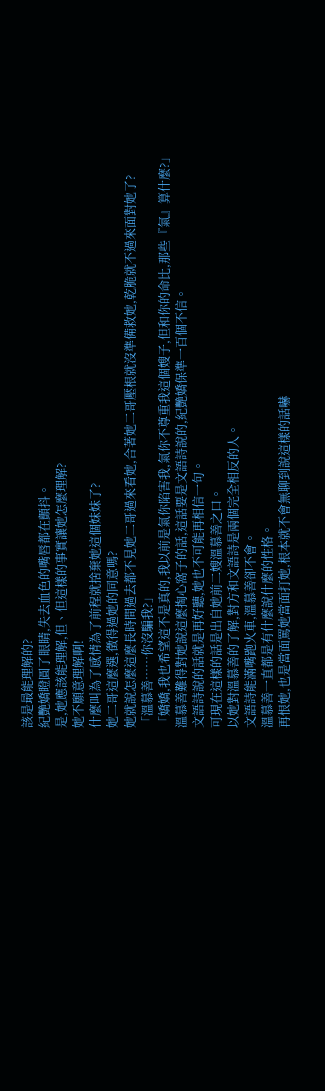該是最能理解的?
紀艷嬌瞪圓了眼睛,失去血色的嘴唇都在顫抖。
是,她應該能理解,但、但這樣的事實讓她怎麼理解?
她不願意理解啊!
什麼叫為了感情為了前程就捨棄她這個妹妹了?
她二哥這麼選,徵得過她的同意嗎?
她就說怎麼這麼長時間過去都不見她二哥過來看她,合著她二哥壓根就沒準備救她,乾脆就不過來面對她了?
「溫慕善……你沒騙我?」
「嬌嬌,我也希望這不是真的,我以前是氣你陷害我,氣你不尊重我這個嫂子,但和你的命比,那些『氣』算什麼?」
溫慕善難得對她說這麼掏心窩子的話,這話要是文語詩說的,紀艷嬌保準一百個不信。
文語詩說的話就是再好聽,她也不可能再相信一句。
可現在這樣的話是出自她前二嫂溫慕善之口。
以她對溫慕善的了解,對方和文語詩是兩個完全相反的人。
文語詩能滿嘴跑火車,溫慕善卻不會。
溫慕善一直都是有什麼說什麼的性格。
再恨她,也是當面罵她當面打她,根本就不會無聊到說這樣的話嚇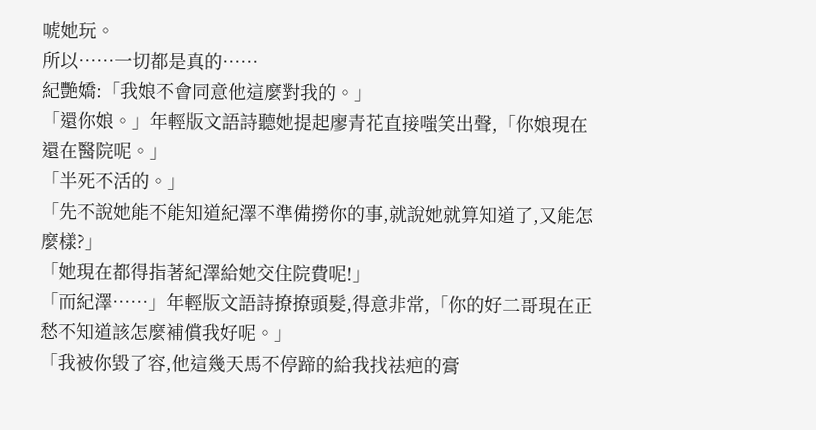唬她玩。
所以……一切都是真的……
紀艷嬌:「我娘不會同意他這麼對我的。」
「還你娘。」年輕版文語詩聽她提起廖青花直接嗤笑出聲,「你娘現在還在醫院呢。」
「半死不活的。」
「先不說她能不能知道紀澤不準備撈你的事,就說她就算知道了,又能怎麼樣?」
「她現在都得指著紀澤給她交住院費呢!」
「而紀澤……」年輕版文語詩撩撩頭髮,得意非常,「你的好二哥現在正愁不知道該怎麼補償我好呢。」
「我被你毀了容,他這幾天馬不停蹄的給我找祛疤的膏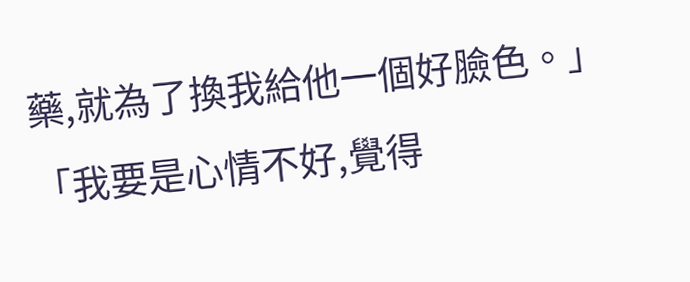藥,就為了換我給他一個好臉色。」
「我要是心情不好,覺得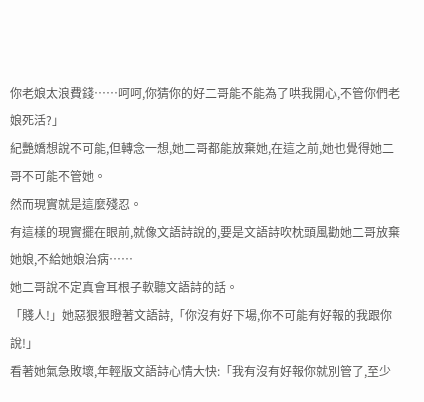你老娘太浪費錢……呵呵,你猜你的好二哥能不能為了哄我開心,不管你們老娘死活?」
紀艷嬌想說不可能,但轉念一想,她二哥都能放棄她,在這之前,她也覺得她二哥不可能不管她。
然而現實就是這麼殘忍。
有這樣的現實擺在眼前,就像文語詩說的,要是文語詩吹枕頭風勸她二哥放棄她娘,不給她娘治病……
她二哥說不定真會耳根子軟聽文語詩的話。
「賤人!」她惡狠狠瞪著文語詩,「你沒有好下場,你不可能有好報的我跟你說!」
看著她氣急敗壞,年輕版文語詩心情大快:「我有沒有好報你就別管了,至少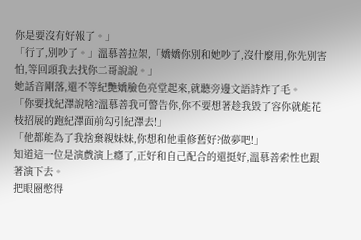你是要沒有好報了。」
「行了,別吵了。」溫慕善拉架,「嬌嬌你別和她吵了,沒什麼用,你先別害怕,等回頭我去找你二哥說說。」
她話音剛落,還不等紀艷嬌臉色亮堂起來,就聽旁邊文語詩炸了毛。
「你要找紀澤說啥?溫慕善我可警告你,你不要想著趁我毀了容你就能花枝招展的跑紀澤面前勾引紀澤去!」
「他都能為了我捨棄親妹妹,你想和他重修舊好?做夢吧!」
知道這一位是演戲演上癮了,正好和自己配合的還挺好,溫慕善索性也跟著演下去。
把眼圈憋得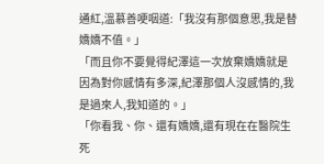通紅,溫慕善哽咽道:「我沒有那個意思,我是替嬌嬌不值。」
「而且你不要覺得紀澤這一次放棄嬌嬌就是因為對你感情有多深,紀澤那個人沒感情的,我是過來人,我知道的。」
「你看我、你、還有嬌嬌,還有現在在醫院生死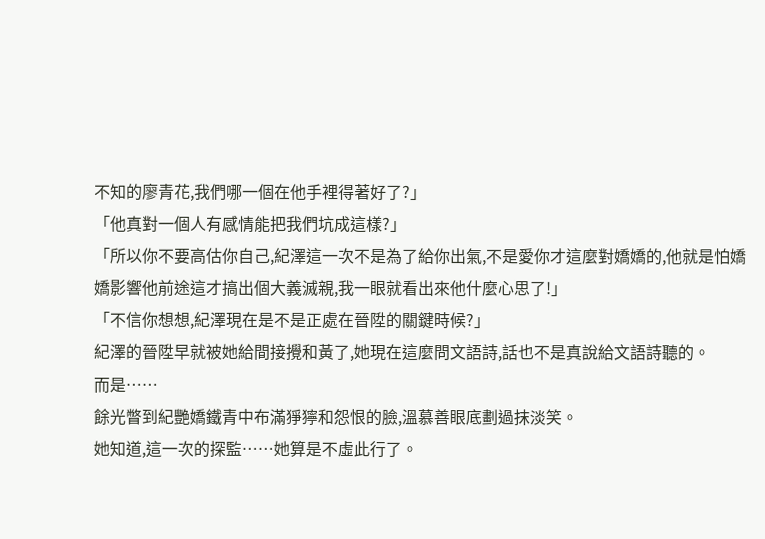不知的廖青花,我們哪一個在他手裡得著好了?」
「他真對一個人有感情能把我們坑成這樣?」
「所以你不要高估你自己,紀澤這一次不是為了給你出氣,不是愛你才這麼對嬌嬌的,他就是怕嬌嬌影響他前途這才搞出個大義滅親,我一眼就看出來他什麼心思了!」
「不信你想想,紀澤現在是不是正處在晉陞的關鍵時候?」
紀澤的晉陞早就被她給間接攪和黃了,她現在這麼問文語詩,話也不是真說給文語詩聽的。
而是……
餘光瞥到紀艷嬌鐵青中布滿猙獰和怨恨的臉,溫慕善眼底劃過抹淡笑。
她知道,這一次的探監……她算是不虛此行了。